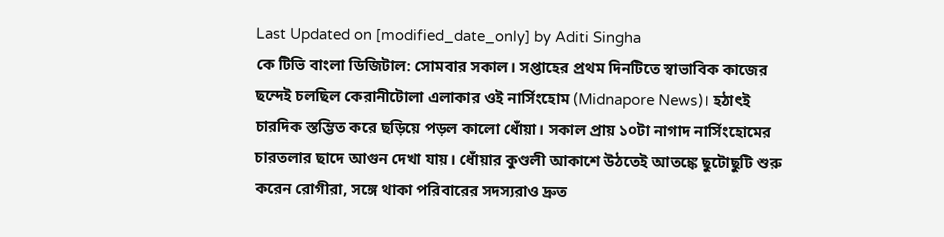Last Updated on [modified_date_only] by Aditi Singha
কে টিভি বাংলা ডিজিটাল: সোমবার সকাল। সপ্তাহের প্রথম দিনটিতে স্বাভাবিক কাজের ছন্দেই চলছিল কেরানীটোলা এলাকার ওই নার্সিংহোম (Midnapore News)। হঠাৎই চারদিক স্তম্ভিত করে ছড়িয়ে পড়ল কালো ধোঁয়া। সকাল প্রায় ১০টা নাগাদ নার্সিংহোমের চারতলার ছাদে আগুন দেখা যায়। ধোঁয়ার কুণ্ডলী আকাশে উঠতেই আতঙ্কে ছুটোছুটি শুরু করেন রোগীরা, সঙ্গে থাকা পরিবারের সদস্যরাও দ্রুত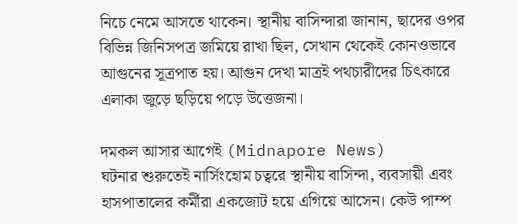নিচে নেমে আসতে থাকেন। স্থানীয় বাসিন্দারা জানান, ছাদের ওপর বিভিন্ন জিনিসপত্র জমিয়ে রাখা ছিল, সেখান থেকেই কোনওভাবে আগুনের সূত্রপাত হয়। আগুন দেখা মাত্রই পথচারীদের চিৎকারে এলাকা জুড়ে ছড়িয়ে পড়ে উত্তেজনা।

দমকল আসার আগেই (Midnapore News)
ঘটনার শুরুতেই নার্সিংহোম চত্বরে স্থানীয় বাসিন্দা, ব্যবসায়ী এবং হাসপাতালের কর্মীরা একজোট হয়ে এগিয়ে আসেন। কেউ পাম্প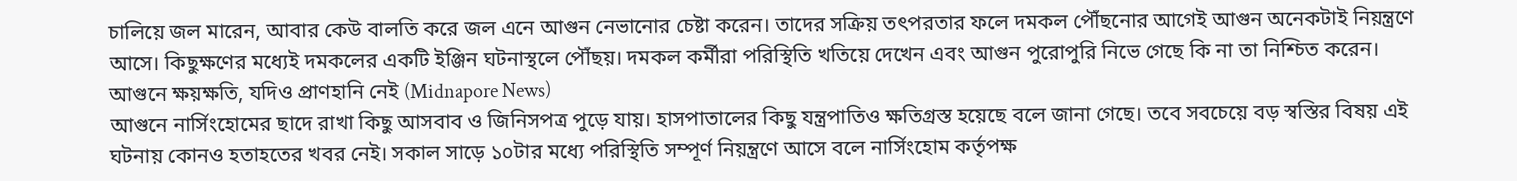চালিয়ে জল মারেন, আবার কেউ বালতি করে জল এনে আগুন নেভানোর চেষ্টা করেন। তাদের সক্রিয় তৎপরতার ফলে দমকল পৌঁছনোর আগেই আগুন অনেকটাই নিয়ন্ত্রণে আসে। কিছুক্ষণের মধ্যেই দমকলের একটি ইঞ্জিন ঘটনাস্থলে পৌঁছয়। দমকল কর্মীরা পরিস্থিতি খতিয়ে দেখেন এবং আগুন পুরোপুরি নিভে গেছে কি না তা নিশ্চিত করেন।
আগুনে ক্ষয়ক্ষতি, যদিও প্রাণহানি নেই (Midnapore News)
আগুনে নার্সিংহোমের ছাদে রাখা কিছু আসবাব ও জিনিসপত্র পুড়ে যায়। হাসপাতালের কিছু যন্ত্রপাতিও ক্ষতিগ্রস্ত হয়েছে বলে জানা গেছে। তবে সবচেয়ে বড় স্বস্তির বিষয় এই ঘটনায় কোনও হতাহতের খবর নেই। সকাল সাড়ে ১০টার মধ্যে পরিস্থিতি সম্পূর্ণ নিয়ন্ত্রণে আসে বলে নার্সিংহোম কর্তৃপক্ষ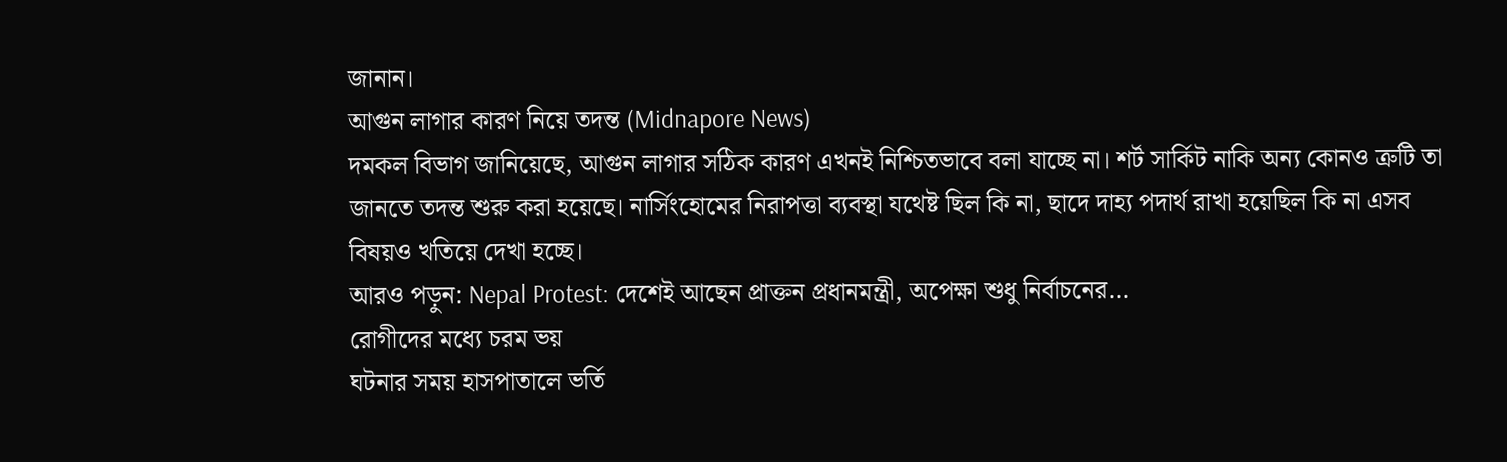জানান।
আগুন লাগার কারণ নিয়ে তদন্ত (Midnapore News)
দমকল বিভাগ জানিয়েছে, আগুন লাগার সঠিক কারণ এখনই নিশ্চিতভাবে বলা যাচ্ছে না। শর্ট সার্কিট নাকি অন্য কোনও ত্রুটি তা জানতে তদন্ত শুরু করা হয়েছে। নার্সিংহোমের নিরাপত্তা ব্যবস্থা যথেষ্ট ছিল কি না, ছাদে দাহ্য পদার্থ রাখা হয়েছিল কি না এসব বিষয়ও খতিয়ে দেখা হচ্ছে।
আরও পড়ুন: Nepal Protest: দেশেই আছেন প্রাক্তন প্রধানমন্ত্রী, অপেক্ষা শুধু নির্বাচনের…
রোগীদের মধ্যে চরম ভয়
ঘটনার সময় হাসপাতালে ভর্তি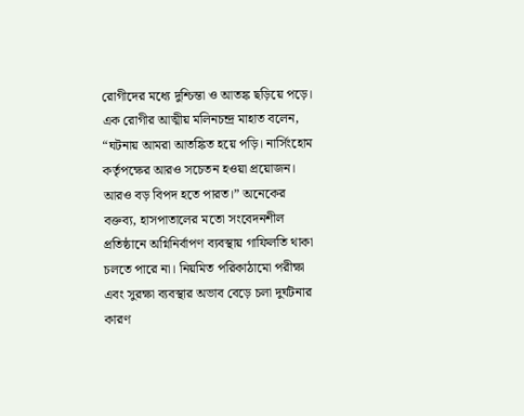রোগীদের মধ্যে দুশ্চিন্তা ও আতঙ্ক ছড়িয়ে পড়ে। এক রোগীর আত্মীয় মলিনচন্দ্র মাহাত বলেন, “ঘটনায় আমরা আতঙ্কিত হয়ে পড়ি। নার্সিংহোম কর্তৃপক্ষের আরও সচেতন হওয়া প্রয়োজন। আরও বড় বিপদ হতে পারত।” অনেকের বক্তব্য, হাসপাতালের মতো সংবেদনশীল প্রতিষ্ঠানে অগ্নিনির্বাপণ ব্যবস্থায় গাফিলতি থাকা চলতে পারে না। নিয়মিত পরিকাঠামো পরীক্ষা এবং সুরক্ষা ব্যবস্থার অভাব বেড়ে চলা দুর্ঘটনার কারণ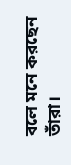বলে মনে করছেন তাঁরা।